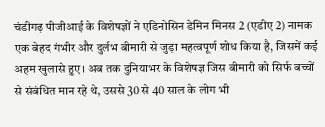चंडीगढ़ पीजीआई के विशेषज्ञों ने एडिनोसिन डेमिन मिनस 2 (एडीए 2) नामक एक बेहद गंभीर और दुर्लभ बीमारी से जुड़ा महत्वपूर्ण शोध किया है, जिसमें कई अहम खुलासे हुए। अब तक दुनियाभर के विशेषज्ञ जिस बीमारी को सिर्फ बच्चों से संबंधित मान रहे थे, उससे 30 से 40 साल के लोग भी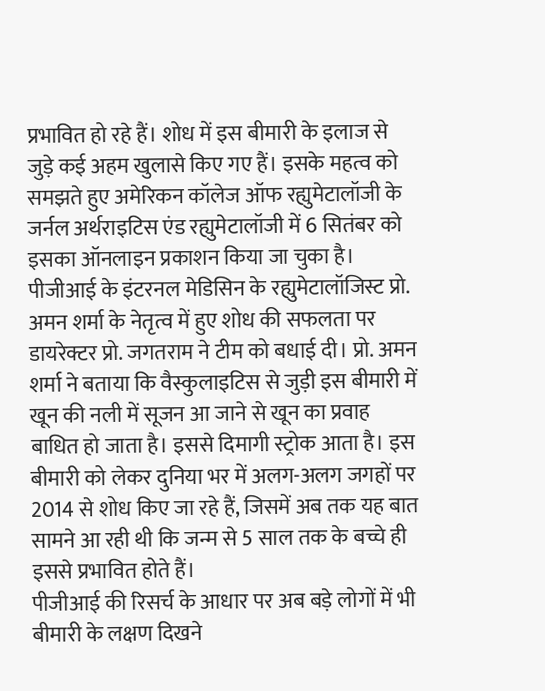प्रभावित हो रहे हैं। शोध में इस बीमारी के इलाज से जुड़े कई अहम खुलासे किए गए हैं। इसके महत्व को समझते हुए अमेरिकन कॉलेज ऑफ रह्युमेटालॉजी के जर्नल अर्थराइटिस एंड रह्युमेटालॉजी में 6 सितंबर को इसका ऑनलाइन प्रकाशन किया जा चुका है।
पीजीआई के इंटरनल मेडिसिन के रह्युमेटालॉजिस्ट प्रो. अमन शर्मा के नेतृत्व में हुए शोध की सफलता पर डायरेक्टर प्रो. जगतराम ने टीम को बधाई दी। प्रो. अमन शर्मा ने बताया कि वैस्कुलाइटिस से जुड़ी इस बीमारी में खून की नली में सूजन आ जाने से खून का प्रवाह बाधित हो जाता है। इससे दिमागी स्ट्रोक आता है। इस बीमारी को लेकर दुनिया भर में अलग-अलग जगहों पर 2014 से शोध किए जा रहे हैं, जिसमें अब तक यह बात सामने आ रही थी कि जन्म से 5 साल तक के बच्चे ही इससे प्रभावित होते हैं।
पीजीआई की रिसर्च के आधार पर अब बड़े लोगों में भी बीमारी के लक्षण दिखने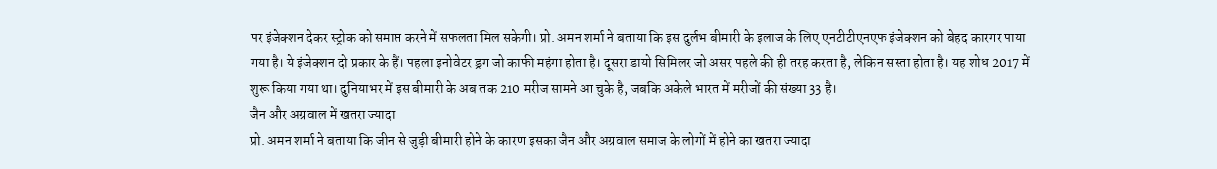पर इंजेक्शन देकर स्ट्रोक को समाप्त करने में सफलता मिल सकेगी। प्रो. अमन शर्मा ने बताया कि इस दुर्लभ बीमारी के इलाज के लिए एनटीटीएनएफ इंजेक्शन को बेहद कारगर पाया गया है। ये इंजेक्शन दो प्रकार के हैं। पहला इनोवेटर ड्रग जो काफी महंगा होता है। दूसरा डायो सिमिलर जो असर पहले की ही तरह करता है, लेकिन सस्ता होता है। यह शोध 2017 में शुरू किया गया था। दुनियाभर में इस बीमारी के अब तक 210 मरीज सामने आ चुके है, जबकि अकेले भारत में मरीजों की संख्या 33 है।
जैन और अग्रवाल में खतरा ज्यादा
प्रो. अमन शर्मा ने बताया कि जीन से जुड़ी बीमारी होने के कारण इसका जैन और अग्रवाल समाज के लोगों में होने का खतरा ज्यादा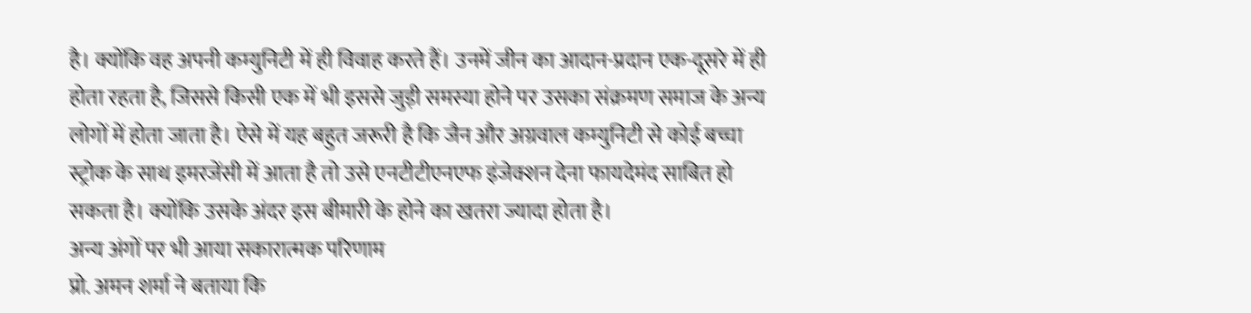है। क्योंकि वह अपनी कम्युनिटी में ही विवाह करते हैं। उनमें जीन का आदान-प्रदान एक-दूसरे में ही होता रहता है, जिससे किसी एक में भी इससे जुड़ी समस्या होने पर उसका संक्रमण समाज के अन्य लोगों में होता जाता है। ऐसे में यह बहुत जरूरी है कि जैन और अग्रवाल कम्युनिटी से कोई बच्चा स्ट्रोक के साथ इमरजेंसी में आता है तो उसे एनटीटीएनएफ इंजेक्शन देना फायदेमंद साबित हो सकता है। क्योंकि उसके अंदर इस बीमारी के होने का खतरा ज्यादा होता है।
अन्य अंगों पर भी आया सकारात्मक परिणाम
प्रो. अमन शर्मा ने बताया कि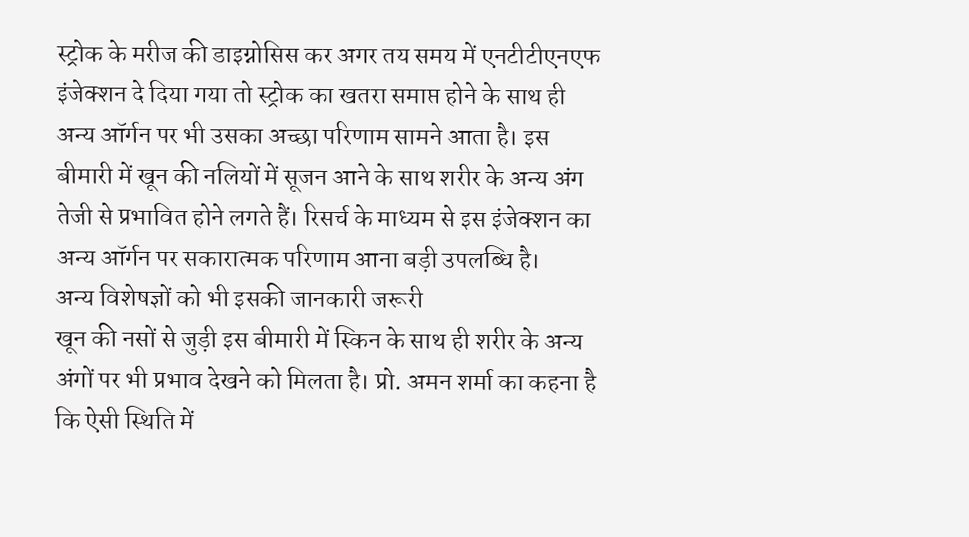स्ट्रोक के मरीज की डाइग्नोसिस कर अगर तय समय में एनटीटीएनएफ इंजेक्शन दे दिया गया तो स्ट्रोक का खतरा समाप्त होने के साथ ही अन्य ऑर्गन पर भी उसका अच्छा परिणाम सामने आता है। इस बीमारी में खून की नलियों में सूजन आने के साथ शरीर के अन्य अंग तेजी से प्रभावित होने लगते हैं। रिसर्च के माध्यम से इस इंजेक्शन का अन्य ऑर्गन पर सकारात्मक परिणाम आना बड़ी उपलब्धि है।
अन्य विशेषज्ञों को भी इसकी जानकारी जरूरी
खून की नसों से जुड़ी इस बीमारी में स्किन के साथ ही शरीर के अन्य अंगों पर भी प्रभाव देखने को मिलता है। प्रो. अमन शर्मा का कहना है कि ऐसी स्थिति में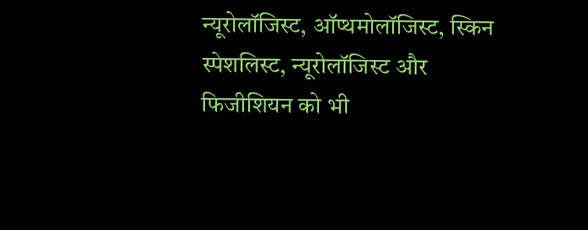न्यूरोलॉजिस्ट, ऑप्थमोलॉजिस्ट, स्किन स्पेशलिस्ट, न्यूरोलॉजिस्ट और फिजीशियन को भी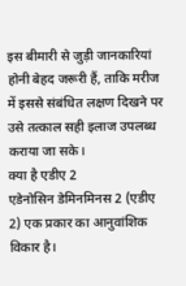इस बीमारी से जुड़ी जानकारियां होनी बेहद जरूरी हैं, ताकि मरीज में इससे संबंधित लक्षण दिखने पर उसे तत्काल सही इलाज उपलब्ध कराया जा सके।
क्या है एडीए 2
एडेनोसिन डेमिनमिनस 2 (एडीए 2) एक प्रकार का आनुवांशिक विकार है।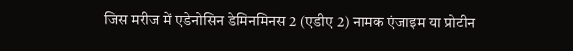जिस मरीज में एडेनोसिन डेमिनमिनस 2 (एडीए 2) नामक एंजाइम या प्रोटीन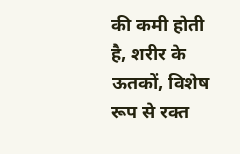की कमी होती है, शरीर के ऊतकों, विशेष रूप से रक्त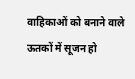वाहिकाओं को बनाने वाले ऊतकों में सूजन हो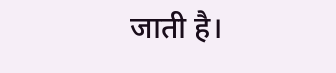जाती है।